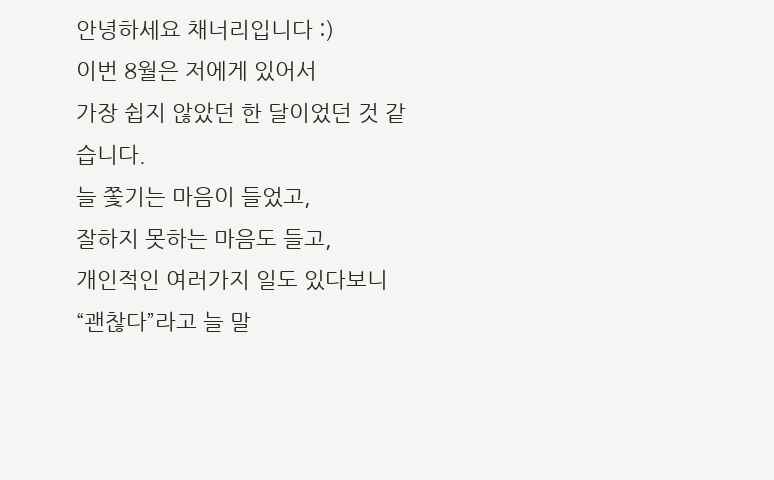안녕하세요 채너리입니다 :)
이번 8월은 저에게 있어서
가장 쉽지 않았던 한 달이었던 것 같습니다.
늘 쫓기는 마음이 들었고,
잘하지 못하는 마음도 들고,
개인적인 여러가지 일도 있다보니
“괜찮다”라고 늘 말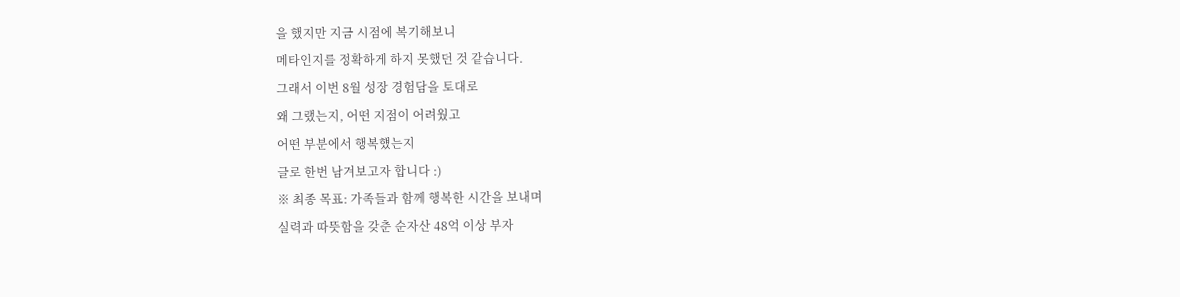을 했지만 지금 시점에 복기해보니
메타인지를 정확하게 하지 못했던 것 같습니다.
그래서 이번 8월 성장 경험담을 토대로
왜 그랬는지, 어떤 지점이 어려웠고
어떤 부분에서 행복헀는지
글로 한번 남겨보고자 합니다 :)
※ 최종 목표: 가족들과 함께 행복한 시간을 보내며
실력과 따뜻함을 갖춘 순자산 48억 이상 부자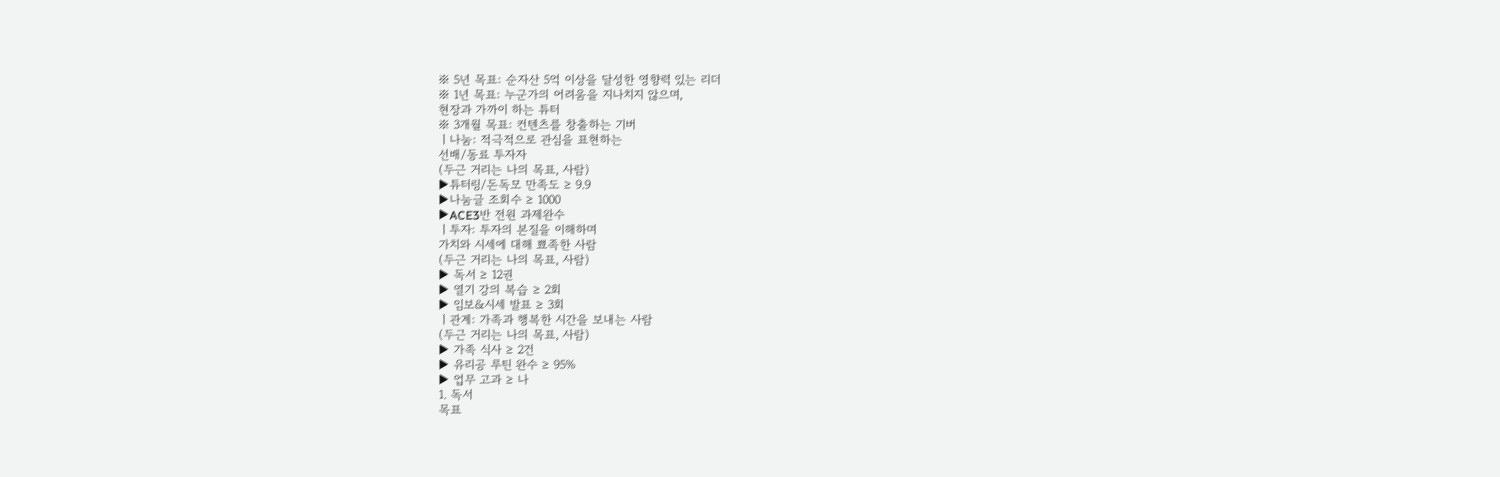※ 5년 목표: 순자산 5억 이상을 달성한 영향력 있는 리더
※ 1년 목표: 누군가의 어려움을 지나치지 않으며,
현장과 가까이 하는 튜터
※ 3개월 목표: 컨텐츠를 창출하는 기버
ㅣ나눔: 적극적으로 관심을 표현하는
선배/동료 투자자
(두근 거리는 나의 목표, 사람)
▶튜터링/돈독모 만족도 ≥ 9.9
▶나눔글 조회수 ≥ 1000
▶ACE3반 전원 과제완수
ㅣ투자: 투자의 본질을 이해하며
가치와 시세에 대해 뾰족한 사람
(두근 거리는 나의 목표, 사람)
▶ 독서 ≥ 12권
▶ 열기 강의 복습 ≥ 2회
▶ 임보&시세 발표 ≥ 3회
ㅣ관계: 가족과 행복한 시간을 보내는 사람
(두근 거리는 나의 목표, 사람)
▶ 가족 식사 ≥ 2건
▶ 유리공 루틴 완수 ≥ 95%
▶ 업무 고과 ≥ 나
1. 독서
목표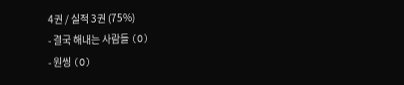4권 / 실적 3권 (75%)
- 결국 해내는 사람들 (O)
- 원씽 (O)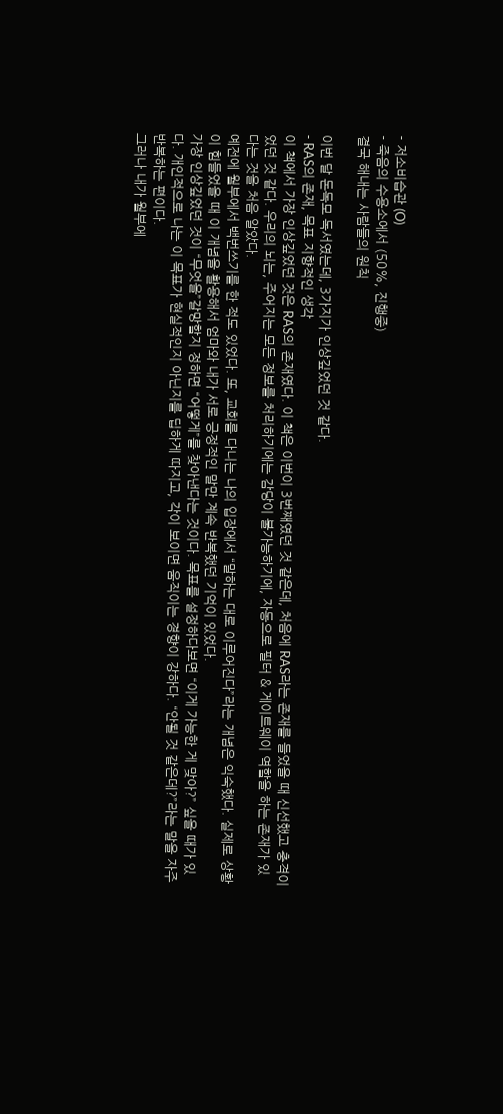- 저소비습관 (O)
- 죽음의 수용소에서 (50%, 진행중)
결국 해내는 사람들의 원칙

이번 달 돈독모 독서였는데, 3가지가 인상깊었던 것 같다.
- RAS의 존재, 목표 지향적인 생각
이 책에서 가장 인상깊었던 것은 RAS의 존재였다. 이 책은 이번이 3번째였던 것 같은데, 처음에 RAS라는 존재를 들었을 때 신선했고 충격이었던 것 같다. 우리의 뇌는, 주어지는 모든 정보를 처리하기에는 감당이 불가능하기에, 자동으로 필터 & 게이트웨이 역할을 하는 존재가 있다는 것을 처음 알았다.
예전에 월부에서 백번쓰기를 한 적도 있었다. 또, 교회를 다니는 나의 입장에서 “말하는 대로 이루어진다”라는 개념은 익숙했다. 실제로 상황이 힘들었을 때 이 개념을 활용해서 엄마와 내가 서로 긍정적인 말만 계속 반복했던 기억이 있었다.
가장 인상깊었던 것이 “무엇을”갈망할지 정하면 “어떻게”를 찾아낸다는 것이다. 목표를 설정하다보면 “이게 가능한 게 맞아?” 싶을 때가 있다. 개인적으로 나는 이 목표가 현실적인지 아닌지를 딥하게 따지고, 각이 보이면 움직이는 경향이 강하다. “안될 것 같은데?”라는 말을 자주 반복하는 편이다.
그러나 내가 월부에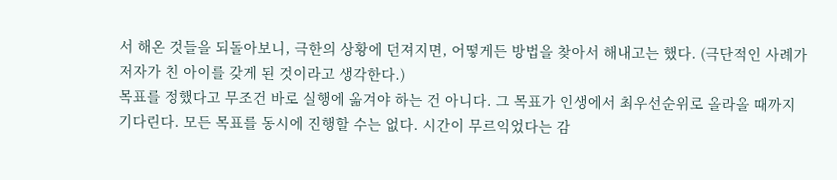서 해온 것들을 되돌아보니, 극한의 상황에 던져지면, 어떻게든 방법을 찾아서 해내고는 했다. (극단적인 사례가 저자가 친 아이를 갖게 된 것이라고 생각한다.)
목표를 정했다고 무조건 바로 실행에 옮겨야 하는 건 아니다. 그 목표가 인생에서 최우선순위로 올라올 때까지 기다린다. 모든 목표를 동시에 진행할 수는 없다. 시간이 무르익었다는 감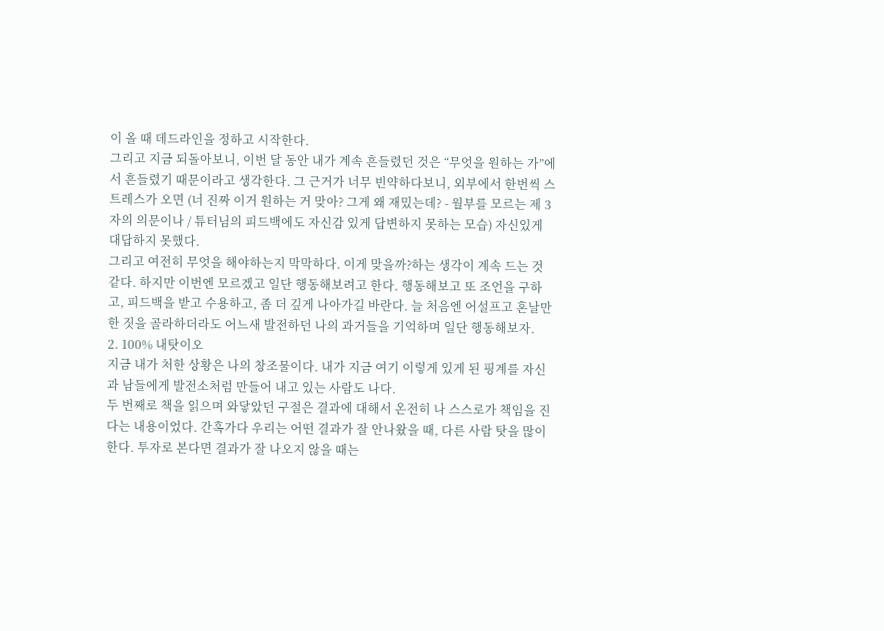이 올 때 데드라인을 정하고 시작한다.
그리고 지금 되돌아보니, 이번 달 동안 내가 계속 흔들렸던 것은 “무엇을 원하는 가”에서 흔들렸기 때문이라고 생각한다. 그 근거가 너무 빈약하다보니, 외부에서 한번씩 스트레스가 오면 (너 진짜 이거 원하는 거 맞아? 그게 왜 재밌는데? - 월부를 모르는 제 3자의 의문이나 / 튜터님의 피드백에도 자신감 있게 답변하지 못하는 모습) 자신있게 대답하지 못했다.
그리고 여전히 무엇을 해야하는지 막막하다. 이게 맞을까?하는 생각이 계속 드는 것 같다. 하지만 이번엔 모르겠고 일단 행동해보려고 한다. 행동해보고 또 조언을 구하고, 피드백을 받고 수용하고, 좀 더 깊게 나아가길 바란다. 늘 처음엔 어설프고 혼날만한 짓을 골라하더라도 어느새 발전하던 나의 과거들을 기억하며 일단 행동해보자.
2. 100% 내탓이오
지금 내가 처한 상황은 나의 창조물이다. 내가 지금 여기 이렇게 있게 된 핑계를 자신과 남들에게 발전소처럼 만들어 내고 있는 사람도 나다.
두 번째로 책을 읽으며 와닿았던 구절은 결과에 대해서 온전히 나 스스로가 책임을 진다는 내용이었다. 간혹가다 우리는 어떤 결과가 잘 안나왔을 때, 다른 사람 탓을 많이 한다. 투자로 본다면 결과가 잘 나오지 않을 때는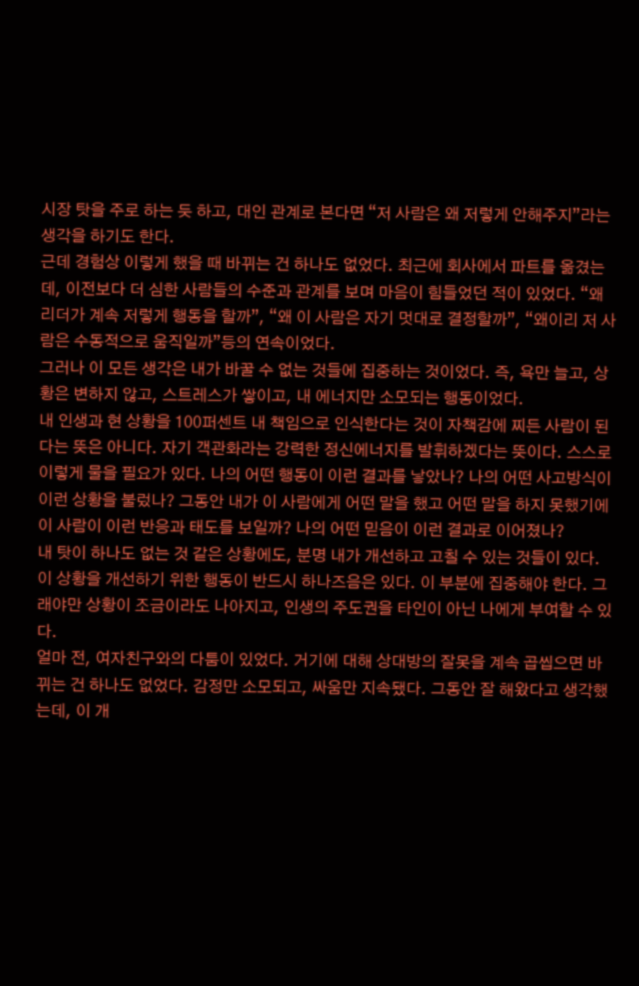시장 탓을 주로 하는 듯 하고, 대인 관계로 본다면 “저 사람은 왜 저렇게 안해주지”라는 생각을 하기도 한다.
근데 경험상 이렇게 했을 때 바뀌는 건 하나도 없었다. 최근에 회사에서 파트를 옮겼는데, 이전보다 더 심한 사람들의 수준과 관계를 보며 마음이 힘들었던 적이 있었다. “왜 리더가 계속 저렇게 행동을 할까”, “왜 이 사람은 자기 멋대로 결정할까”, “왜이리 저 사람은 수동적으로 움직일까”등의 연속이었다.
그러나 이 모든 생각은 내가 바꿀 수 없는 것들에 집중하는 것이었다. 즉, 욕만 늘고, 상황은 변하지 않고, 스트레스가 쌓이고, 내 에너지만 소모되는 행동이었다.
내 인생과 현 상황을 100퍼센트 내 책임으로 인식한다는 것이 자책감에 찌든 사람이 된다는 뜻은 아니다. 자기 객관화라는 강력한 정신에너지를 발휘하겠다는 뜻이다. 스스로 이렇게 물을 필요가 있다. 나의 어떤 행동이 이런 결과를 낳았나? 나의 어떤 사고방식이 이런 상황을 불렀나? 그동안 내가 이 사람에게 어떤 말을 했고 어떤 말을 하지 못했기에 이 사람이 이런 반응과 태도를 보일까? 나의 어떤 믿음이 이런 결과로 이어졌나?
내 탓이 하나도 없는 것 같은 상황에도, 분명 내가 개선하고 고칠 수 있는 것들이 있다. 이 상황을 개선하기 위한 행동이 반드시 하나즈음은 있다. 이 부분에 집중해야 한다. 그래야만 상황이 조금이라도 나아지고, 인생의 주도권을 타인이 아닌 나에게 부여할 수 있다.
얼마 전, 여자친구와의 다툼이 있었다. 거기에 대해 상대방의 잘못을 계속 곱씹으면 바뀌는 건 하나도 없었다. 감정만 소모되고, 싸움만 지속됐다. 그동안 잘 해왔다고 생각했는데, 이 개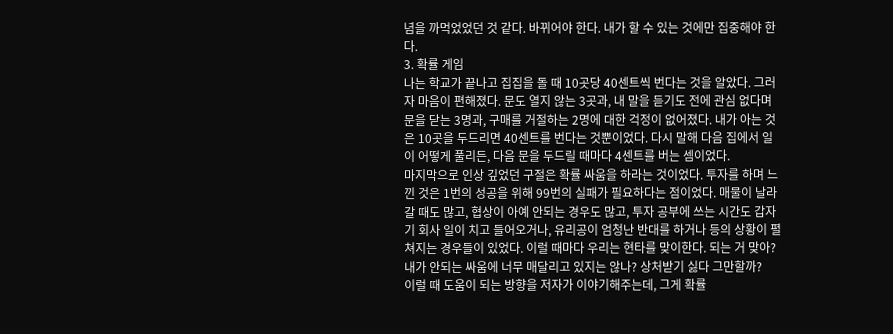념을 까먹었었던 것 같다. 바뀌어야 한다. 내가 할 수 있는 것에만 집중해야 한다.
3. 확률 게임
나는 학교가 끝나고 집집을 돌 때 10곳당 40센트씩 번다는 것을 알았다. 그러자 마음이 편해졌다. 문도 열지 않는 3곳과, 내 말을 듣기도 전에 관심 없다며 문을 닫는 3명과, 구매를 거절하는 2명에 대한 걱정이 없어졌다. 내가 아는 것은 10곳을 두드리면 40센트를 번다는 것뿐이었다. 다시 말해 다음 집에서 일이 어떻게 풀리든, 다음 문을 두드릴 때마다 4센트를 버는 셈이었다.
마지막으로 인상 깊었던 구절은 확률 싸움을 하라는 것이었다. 투자를 하며 느낀 것은 1번의 성공을 위해 99번의 실패가 필요하다는 점이었다. 매물이 날라갈 때도 많고, 협상이 아예 안되는 경우도 많고, 투자 공부에 쓰는 시간도 갑자기 회사 일이 치고 들어오거나, 유리공이 엄청난 반대를 하거나 등의 상황이 펼쳐지는 경우들이 있었다. 이럴 때마다 우리는 현타를 맞이한다. 되는 거 맞아? 내가 안되는 싸움에 너무 매달리고 있지는 않나? 상처받기 싫다 그만할까?
이럴 때 도움이 되는 방향을 저자가 이야기해주는데, 그게 확률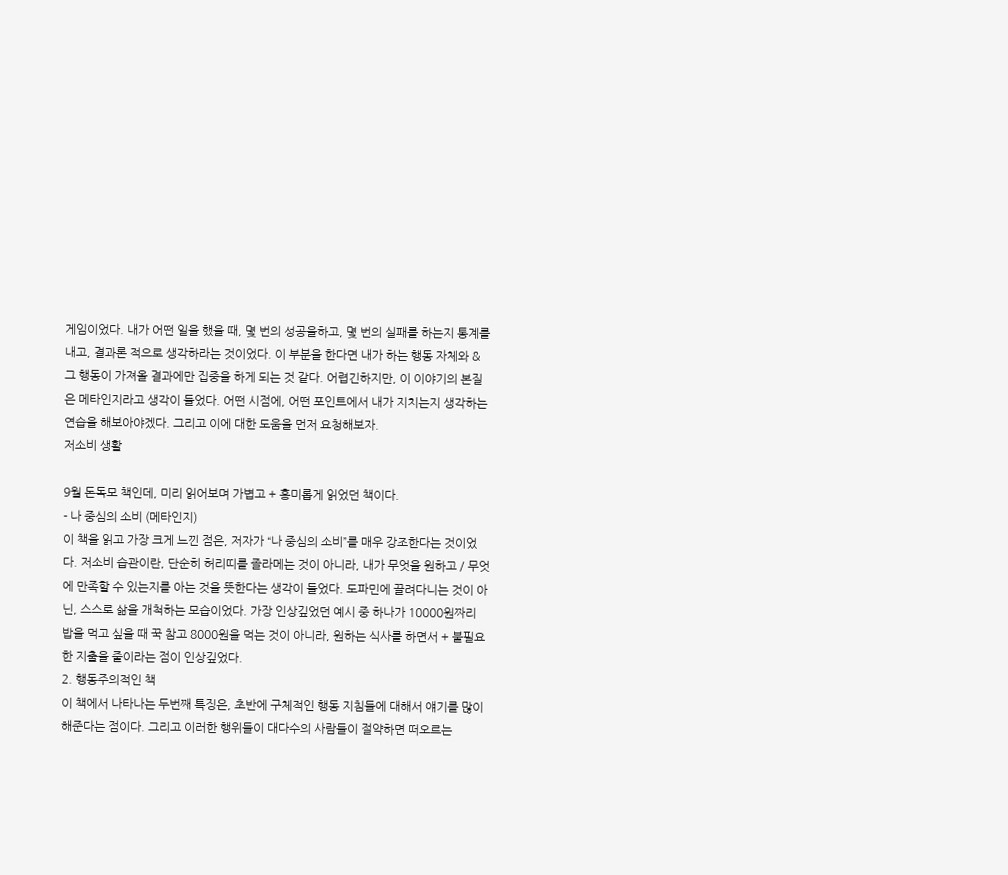게임이었다. 내가 어떤 일을 했을 때, 몇 번의 성공을하고, 몇 번의 실패를 하는지 통계를 내고, 결과론 적으로 생각하라는 것이었다. 이 부분을 한다면 내가 하는 행동 자체와 & 그 행동이 가져올 결과에만 집중을 하게 되는 것 같다. 어렵긴하지만, 이 이야기의 본질은 메타인지라고 생각이 들었다. 어떤 시점에, 어떤 포인트에서 내가 지치는지 생각하는 연습을 해보아야겠다. 그리고 이에 대한 도움을 먼저 요청해보자.
저소비 생활

9월 돈독모 책인데, 미리 읽어보며 가볍고 + 흥미롭게 읽었던 책이다.
- 나 중심의 소비 (메타인지)
이 책을 읽고 가장 크게 느낀 점은, 저자가 “나 중심의 소비”를 매우 강조한다는 것이었다. 저소비 습관이란, 단순히 허리띠를 졸라메는 것이 아니라, 내가 무엇을 원하고 / 무엇에 만족할 수 있는지를 아는 것을 뜻한다는 생각이 들었다. 도파민에 끌려다니는 것이 아닌, 스스로 삶을 개척하는 모습이었다. 가장 인상깊었던 예시 중 하나가 10000원짜리 밥을 먹고 싶을 때 꾹 참고 8000원을 먹는 것이 아니라, 원하는 식사를 하면서 + 불필요한 지출을 줄이라는 점이 인상깊었다.
2. 행동주의적인 책
이 책에서 나타나는 두번째 특징은, 초반에 구체적인 행동 지침들에 대해서 얘기를 많이 해준다는 점이다. 그리고 이러한 행위들이 대다수의 사람들이 절약하면 떠오르는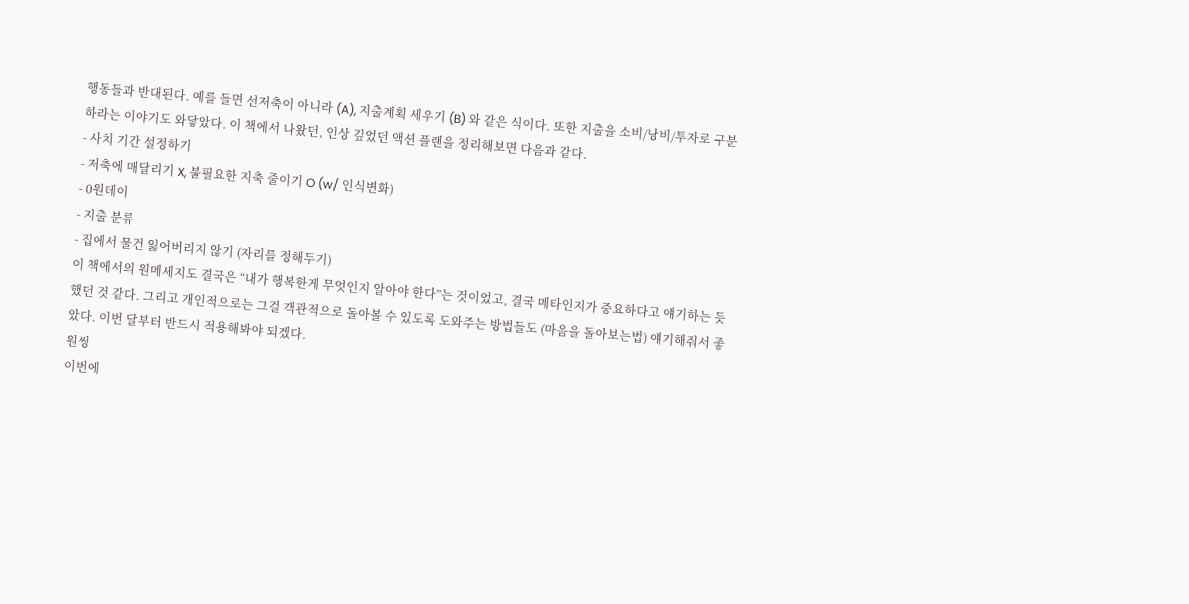행동들과 반대된다. 예를 들면 선저축이 아니라 (A), 지출계획 세우기 (B) 와 같은 식이다. 또한 지출을 소비/낭비/투자로 구분하라는 이야기도 와닿았다. 이 책에서 나왔던, 인상 깊었던 액션 플랜을 정리해보면 다음과 같다.
- 사치 기간 설정하기
- 저축에 매달리기 X, 불필요한 지축 줄이기 O (w/ 인식변화)
- 0원데이
- 지출 분류
- 집에서 물건 잃어버리지 않기 (자리를 정해두기)
이 책에서의 원메세지도 결국은 “내가 행복한게 무엇인지 알아야 한다”는 것이었고, 결국 메타인지가 중요하다고 얘기하는 듯 했던 것 같다. 그리고 개인적으로는 그걸 객관적으로 돌아볼 수 있도록 도와주는 방법들도 (마음을 돌아보는법) 얘기해줘서 좋았다. 이번 달부터 반드시 적용해봐야 되겠다.
원씽
이번에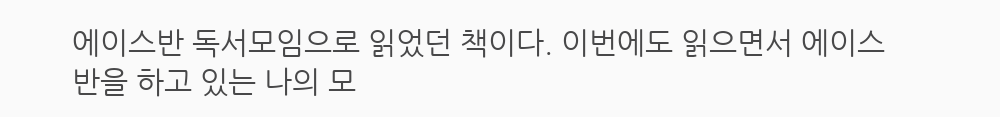에이스반 독서모임으로 읽었던 책이다. 이번에도 읽으면서 에이스반을 하고 있는 나의 모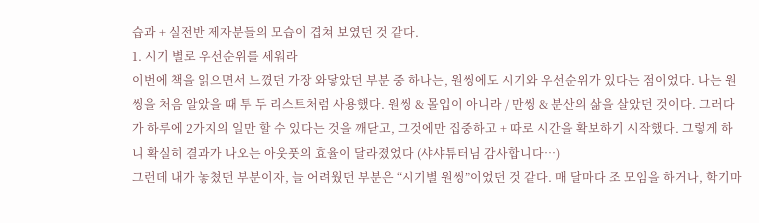습과 + 실전반 제자분들의 모습이 겹쳐 보였던 것 같다.
1. 시기 별로 우선순위를 세워라
이번에 책을 읽으면서 느꼈던 가장 와닿았던 부분 중 하나는, 원씽에도 시기와 우선순위가 있다는 점이었다. 나는 원씽을 처음 알았을 때 투 두 리스트처럼 사용했다. 원씽 & 몰입이 아니라 / 만씽 & 분산의 삶을 살았던 것이다. 그러다가 하루에 2가지의 일만 할 수 있다는 것을 깨닫고, 그것에만 집중하고 + 따로 시간을 확보하기 시작했다. 그렇게 하니 확실히 결과가 나오는 아웃풋의 효율이 달라졌었다 (샤샤튜터님 감사합니다…)
그런데 내가 놓쳤던 부분이자, 늘 어려웠던 부분은 “시기별 원씽”이었던 것 같다. 매 달마다 조 모임을 하거나, 학기마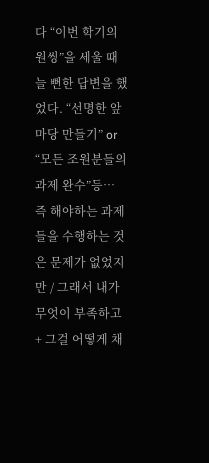다 “이번 학기의 원씽”을 세울 때 늘 뻔한 답변을 했었다. “선명한 앞마당 만들기” or “모든 조원분들의 과제 완수”등… 즉 해야하는 과제들을 수행하는 것은 문제가 없었지만 / 그래서 내가 무엇이 부족하고 + 그걸 어떻게 채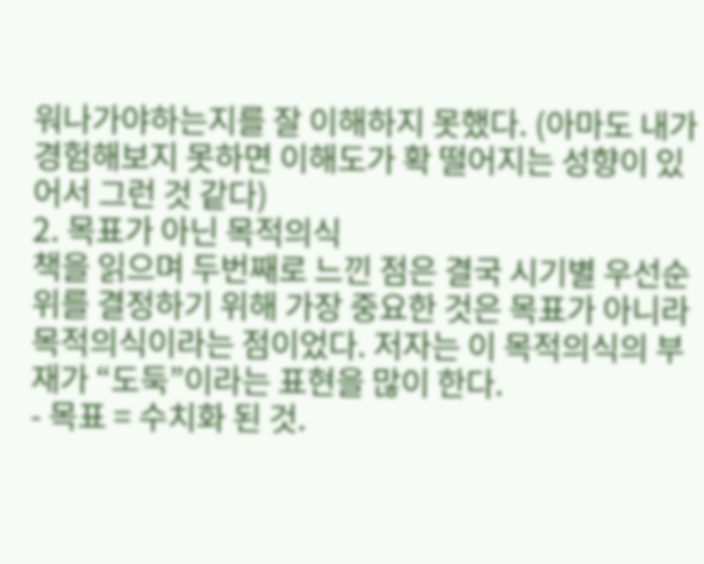워나가야하는지를 잘 이해하지 못했다. (아마도 내가 경험해보지 못하면 이해도가 확 떨어지는 성향이 있어서 그런 것 같다)
2. 목표가 아닌 목적의식
책을 읽으며 두번째로 느낀 점은 결국 시기별 우선순위를 결정하기 위해 가장 중요한 것은 목표가 아니라 목적의식이라는 점이었다. 저자는 이 목적의식의 부재가 “도둑”이라는 표현을 많이 한다.
- 목표 = 수치화 된 것.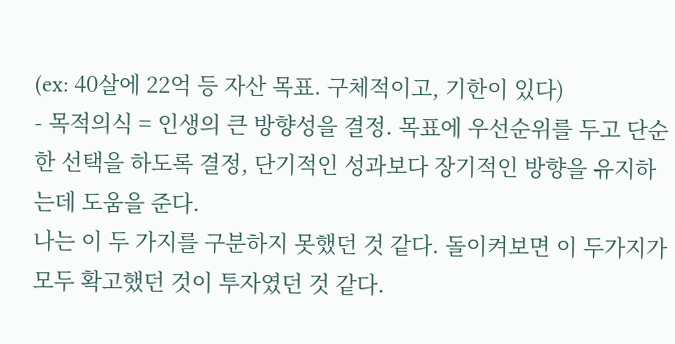(ex: 40살에 22억 등 자산 목표. 구체적이고, 기한이 있다)
- 목적의식 = 인생의 큰 방향성을 결정. 목표에 우선순위를 두고 단순한 선택을 하도록 결정, 단기적인 성과보다 장기적인 방향을 유지하는데 도움을 준다.
나는 이 두 가지를 구분하지 못했던 것 같다. 돌이켜보면 이 두가지가 모두 확고했던 것이 투자였던 것 같다.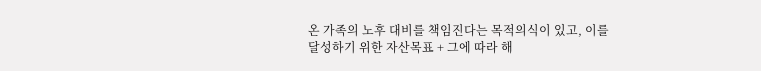온 가족의 노후 대비를 책임진다는 목적의식이 있고, 이를 달성하기 위한 자산목표 + 그에 따라 해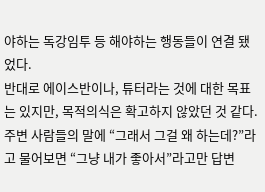야하는 독강임투 등 해야하는 행동들이 연결 됐었다.
반대로 에이스반이나, 튜터라는 것에 대한 목표는 있지만, 목적의식은 확고하지 않았던 것 같다. 주변 사람들의 말에 “그래서 그걸 왜 하는데?”라고 물어보면 “그냥 내가 좋아서”라고만 답변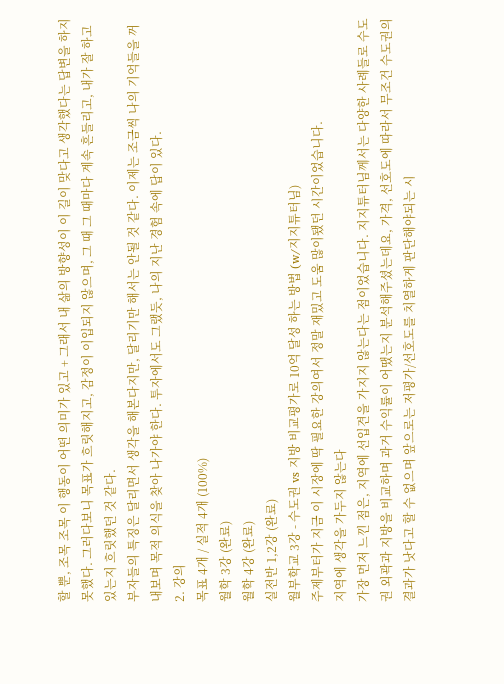할 뿐, 조목 조목 이 행동이 어떤 의미가 있고 + 그래서 내 삶의 방향성이 이 길이 맞다고 생각했다는 답변을 하지 못했다. 그러다보니 목표가 흐릿해지고, 감정이 이입되지 않으며, 그 때 그 때마다 계속 흔들리고, 내가 잘 하고 있는지 흐릿했던 것 같다.
부자들의 특징은 달리면서 생각을 해본다지만, 달리기만 해서는 안될 것 같다. 이제는 조금씩 나의 기억들을 꺼내보며 목적 의식을 찾아 나가야 한다. 투자에서도 그랬듯, 나의 지난 경험 속에 답이 있다.
2. 강의
목표 4개 / 실적 4개 (100%)
월학 3강 (완료)
월학 4강 (완료)
실전반 1,2강 (완료)
월부학교 3강 - 수도권 vs 지방 비교평가로 10억 달성 하는 방법 (w/지지튜터님)
주제부터가 지금 이 시장에 딱 필요한 강의여서 정말 재밌고 도움 많이됐던 시간이었습니다.
지역에 생각을 가두지 않는다
가장 먼저 느낀 점은, 지역에 선입견을 가지지 않는다는 점이었습니다. 지지튜터님께서는 다양한 사례들로 수도권 외곽과 지방을 비교하며 과거 수익률이 어땠는지 분석해주셨는데요, 가격, 선호도에 따라서 무조건 수도권의 결과가 낫다고 할 수 없으며 앞으로는 저평가/선호도를 치열하게 판단해야되는 시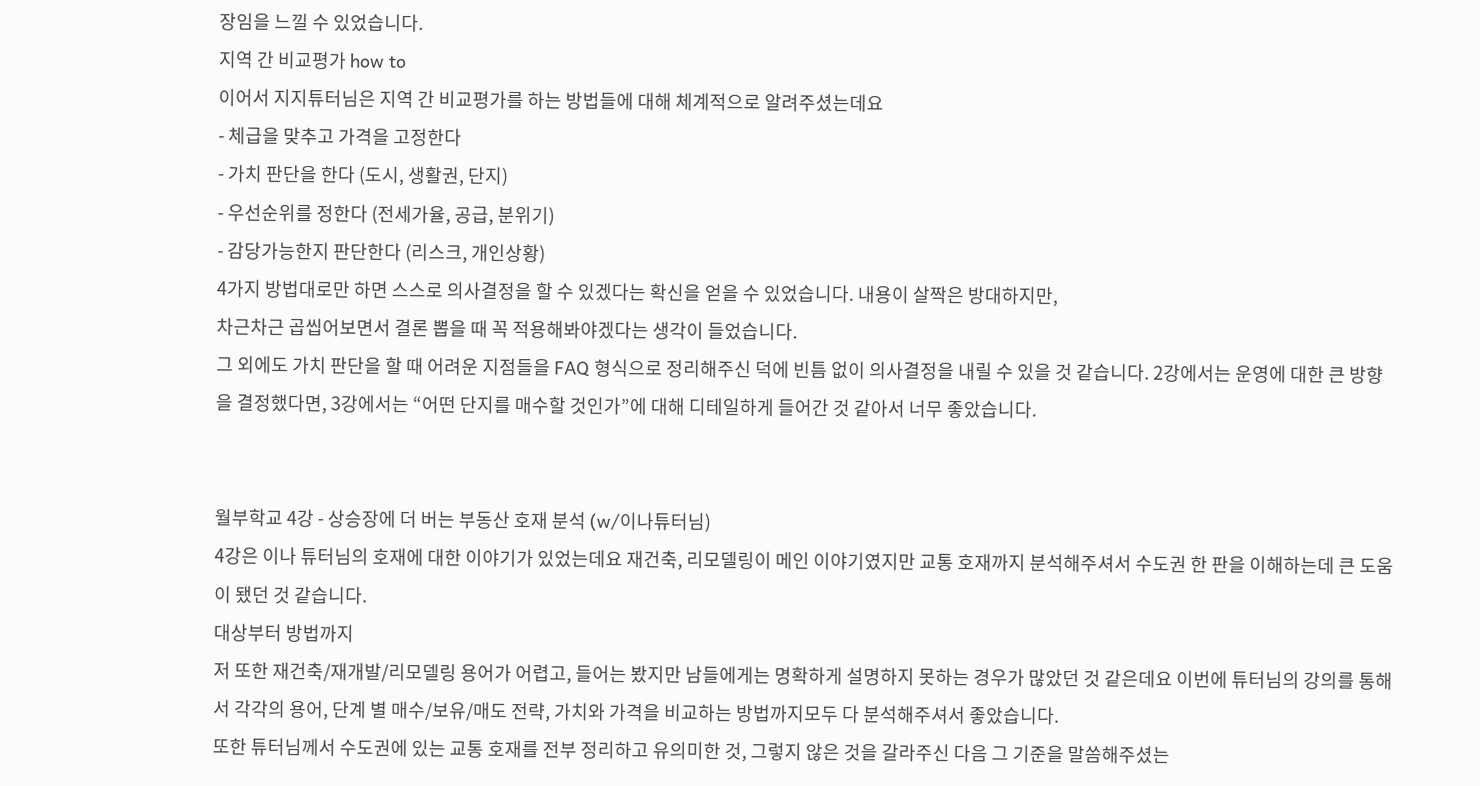장임을 느낄 수 있었습니다.
지역 간 비교평가 how to
이어서 지지튜터님은 지역 간 비교평가를 하는 방법들에 대해 체계적으로 알려주셨는데요
- 체급을 맞추고 가격을 고정한다
- 가치 판단을 한다 (도시, 생활권, 단지)
- 우선순위를 정한다 (전세가율, 공급, 분위기)
- 감당가능한지 판단한다 (리스크, 개인상황)
4가지 방법대로만 하면 스스로 의사결정을 할 수 있겠다는 확신을 얻을 수 있었습니다. 내용이 살짝은 방대하지만,
차근차근 곱씹어보면서 결론 뽑을 때 꼭 적용해봐야겠다는 생각이 들었습니다.
그 외에도 가치 판단을 할 때 어려운 지점들을 FAQ 형식으로 정리해주신 덕에 빈틈 없이 의사결정을 내릴 수 있을 것 같습니다. 2강에서는 운영에 대한 큰 방향을 결정했다면, 3강에서는 “어떤 단지를 매수할 것인가”에 대해 디테일하게 들어간 것 같아서 너무 좋았습니다.


월부학교 4강 - 상승장에 더 버는 부동산 호재 분석 (w/이나튜터님)
4강은 이나 튜터님의 호재에 대한 이야기가 있었는데요 재건축, 리모델링이 메인 이야기였지만 교통 호재까지 분석해주셔서 수도권 한 판을 이해하는데 큰 도움이 됐던 것 같습니다.
대상부터 방법까지
저 또한 재건축/재개발/리모델링 용어가 어렵고, 들어는 봤지만 남들에게는 명확하게 설명하지 못하는 경우가 많았던 것 같은데요 이번에 튜터님의 강의를 통해서 각각의 용어, 단계 별 매수/보유/매도 전략, 가치와 가격을 비교하는 방법까지모두 다 분석해주셔서 좋았습니다.
또한 튜터님께서 수도권에 있는 교통 호재를 전부 정리하고 유의미한 것, 그렇지 않은 것을 갈라주신 다음 그 기준을 말씀해주셨는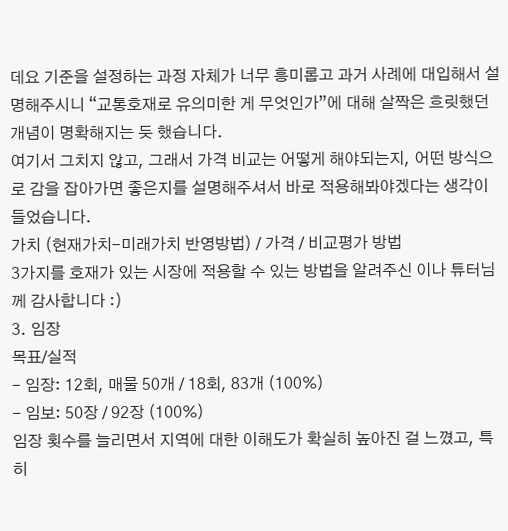데요 기준을 설정하는 과정 자체가 너무 흥미롭고 과거 사례에 대입해서 설명해주시니 “교통호재로 유의미한 게 무엇인가”에 대해 살짝은 흐릿했던 개념이 명확해지는 듯 했습니다.
여기서 그치지 않고, 그래서 가격 비교는 어떻게 해야되는지, 어떤 방식으로 감을 잡아가면 좋은지를 설명해주셔서 바로 적용해봐야겠다는 생각이 들었습니다.
가치 (현재가치-미래가치 반영방법) / 가격 / 비교평가 방법
3가지를 호재가 있는 시장에 적용할 수 있는 방법을 알려주신 이나 튜터님께 감사합니다 :)
3. 임장
목표/실적
- 임장: 12회, 매물 50개 / 18회, 83개 (100%)
- 임보: 50장 / 92장 (100%)
임장 횟수를 늘리면서 지역에 대한 이해도가 확실히 높아진 걸 느꼈고, 특히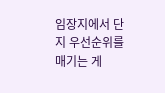임장지에서 단지 우선순위를 매기는 게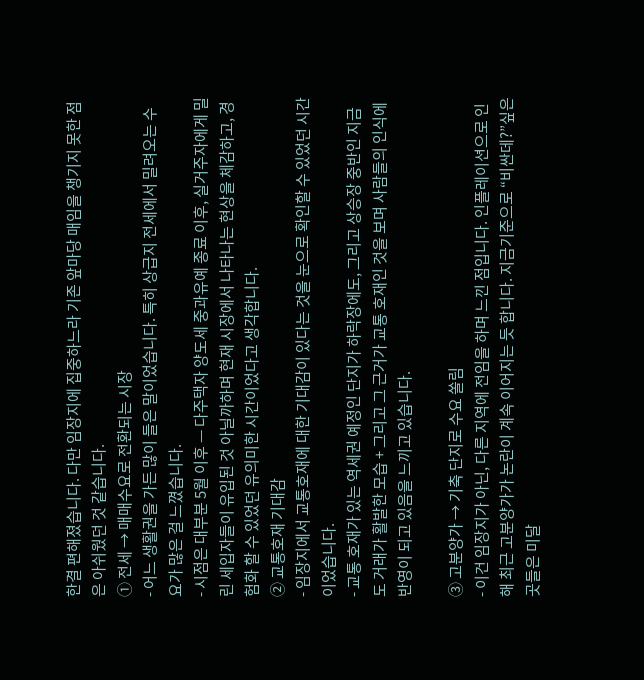한결 편해졌습니다. 다만 임장지에 집중하느라 기존 앞마당 매임을 챙기지 못한 점은 아쉬웠던 것 같습니다.
① 전세 → 매매수요로 전환되는 시장
- 어느 생활권을 가든 많이 들은 말이었습니다. 특히 상급지 전세에서 밀려오는 수요가 많은 걸 느꼈습니다.
- 시점은 대부분 5월 이후 — 다주택자 양도세 중과유예 종료 이후, 실거주자에게 밀린 세입자들이 유입된 것 아닐까하며 현재 시장에서 나타나는 현상을 체감하고, 경험화 할 수 있었던 유의미한 시간이었다고 생각합니다.
② 교통호재 기대감
- 임장지에서 교통호재에 대한 기대감이 있다는 것을 눈으로 확인할 수 있었던 시간이었습니다.
- 교통 호재가 있는 역세권 예정인 단지가 하락장에도, 그리고 상승장 중반인 지금도 거래가 활발한 모습 + 그리고 그 근거가 교통 호재인 것을 보며 사람들의 인식에 반영이 되고 있음을 느끼고 있습니다.

③ 고분양가 → 기축 단지로 수요 쏠림
- 이건 임장지가 아닌, 다른 지역에 전임을 하며 느낀 점입니다. 인플레이션으로 인해 최근 고분양가가 논란이 계속 이어지는 듯 합니다. 지금기준으로 “비싼데?”싶은 곳들은 미달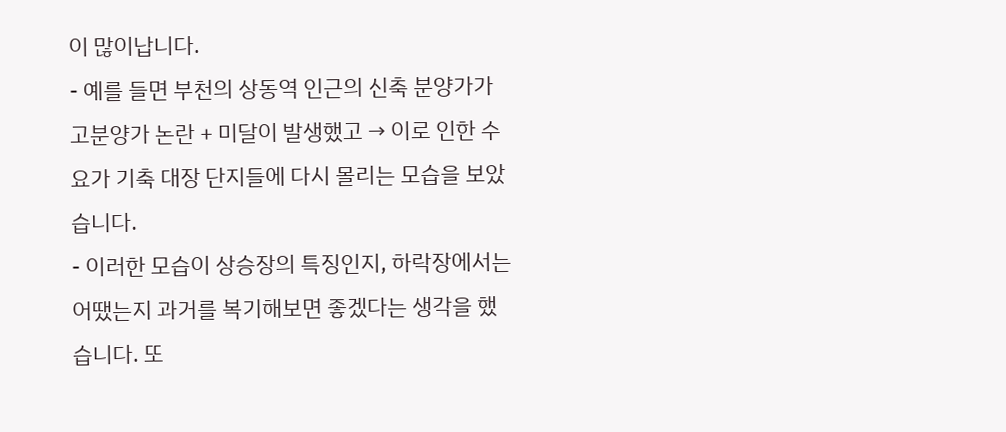이 많이납니다.
- 예를 들면 부천의 상동역 인근의 신축 분양가가 고분양가 논란 + 미달이 발생했고 → 이로 인한 수요가 기축 대장 단지들에 다시 몰리는 모습을 보았습니다.
- 이러한 모습이 상승장의 특징인지, 하락장에서는 어땠는지 과거를 복기해보면 좋겠다는 생각을 했습니다. 또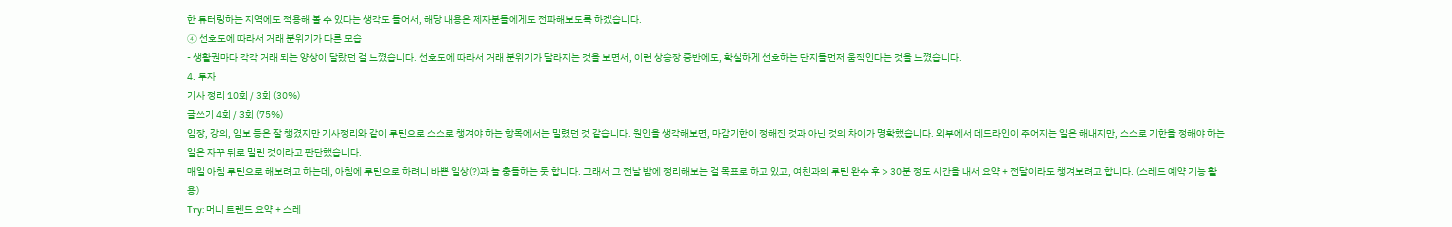한 튜터링하는 지역에도 적용해 볼 수 있다는 생각도 들어서, 해당 내용은 제자분들에게도 전파해보도록 하겠습니다.
④ 선호도에 따라서 거래 분위기가 다른 모습
- 생활권마다 각각 거래 되는 양상이 달랐던 걸 느꼈습니다. 선호도에 따라서 거래 분위기가 달라지는 것을 보면서, 이런 상승장 중반에도, 확실하게 선호하는 단지들먼저 움직인다는 것을 느꼈습니다.
4. 투자
기사 정리 10회 / 3회 (30%)
글쓰기 4회 / 3회 (75%)
임장, 강의, 임보 등은 잘 챙겼지만 기사정리와 같이 루틴으로 스스로 챙겨야 하는 항목에서는 밀렸던 것 같습니다. 원인을 생각해보면, 마감기한이 정해진 것과 아닌 것의 차이가 명확했습니다. 외부에서 데드라인이 주어지는 일은 해내지만, 스스로 기한을 정해야 하는 일은 자꾸 뒤로 밀린 것이라고 판단했습니다.
매일 아침 루틴으로 해보려고 하는데, 아침에 루틴으로 하려니 바쁜 일상(?)과 늘 충돌하는 듯 합니다. 그래서 그 전날 밤에 정리해보는 걸 목표로 하고 있고, 여친과의 루틴 완수 후 > 30분 정도 시간을 내서 요약 + 전달이라도 챙겨보려고 합니다. (스레드 예약 기능 활용)
Try: 머니 트렌드 요약 + 스레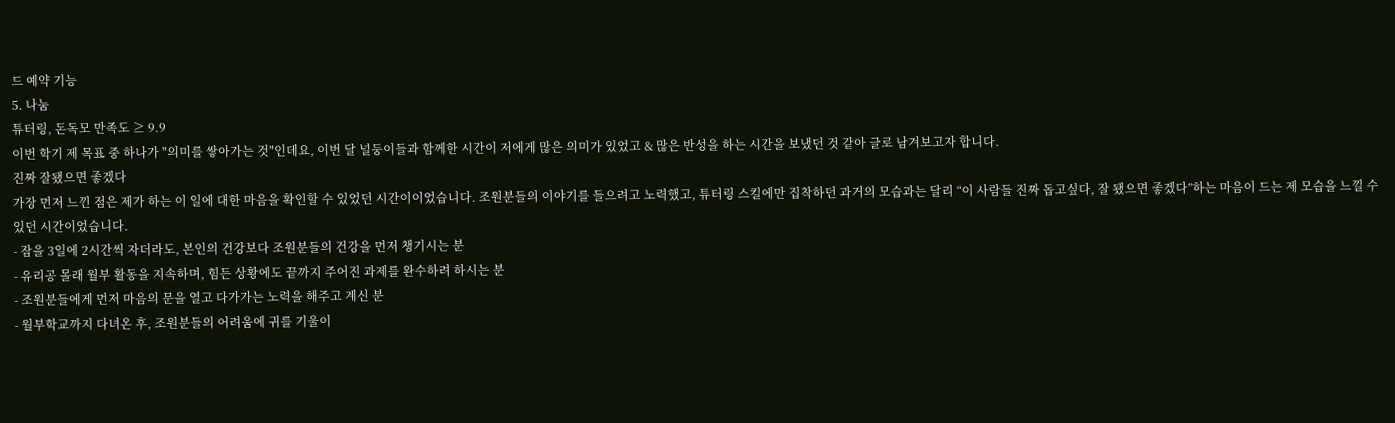드 예약 기능
5. 나눔
튜터링, 돈독모 만족도 ≥ 9.9
이번 학기 제 목표 중 하나가 "의미를 쌓아가는 것"인데요, 이번 달 널둥이들과 함께한 시간이 저에게 많은 의미가 있었고 & 많은 반성을 하는 시간을 보냈던 것 같아 글로 남겨보고자 합니다.
진짜 잘됐으면 좋겠다
가장 먼저 느낀 점은 제가 하는 이 일에 대한 마음을 확인할 수 있었던 시간이이었습니다. 조원분들의 이야기를 들으려고 노력했고, 튜터링 스킬에만 집착하던 과거의 모습과는 달리 “이 사람들 진짜 돕고싶다, 잘 됐으면 좋겠다”하는 마음이 드는 제 모습을 느낄 수 있던 시간이었습니다.
- 잠을 3일에 2시간씩 자더라도, 본인의 건강보다 조원분들의 건강을 먼저 챙기시는 분
- 유리공 몰래 월부 활동을 지속하며, 힘든 상황에도 끝까지 주어진 과제를 완수하려 하시는 분
- 조원분들에게 먼저 마음의 문을 열고 다가가는 노력을 해주고 계신 분
- 월부학교까지 다녀온 후, 조원분들의 어려움에 귀를 기울이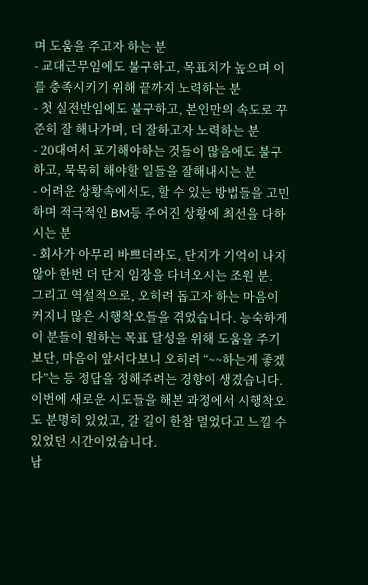며 도움을 주고자 하는 분
- 교대근무임에도 불구하고, 목표치가 높으며 이를 충족시키기 위해 끝까지 노력하는 분
- 첫 실전반임에도 불구하고, 본인만의 속도로 꾸준히 잘 해나가며, 더 잘하고자 노력하는 분
- 20대여서 포기해야하는 것들이 많음에도 불구하고, 묵묵히 해야할 일들을 잘해내시는 분
- 어려운 상황속에서도, 할 수 있는 방법들을 고민하며 적극적인 BM등 주어진 상황에 최선을 다하시는 분
- 회사가 아무리 바쁘더라도, 단지가 기억이 나지 않아 한번 더 단지 임장을 다녀오시는 조원 분.
그리고 역설적으로, 오히려 돕고자 하는 마음이 커지니 많은 시행착오들을 겪었습니다. 능숙하게 이 분들이 원하는 목표 달성을 위해 도움을 주기보단, 마음이 앞서다보니 오히려 “~~하는게 좋겠다”는 등 정답을 정해주려는 경향이 생겼습니다. 이번에 새로운 시도들을 해본 과정에서 시행착오도 분명히 있었고, 갈 길이 한참 멀었다고 느낄 수 있었던 시간이었습니다.
남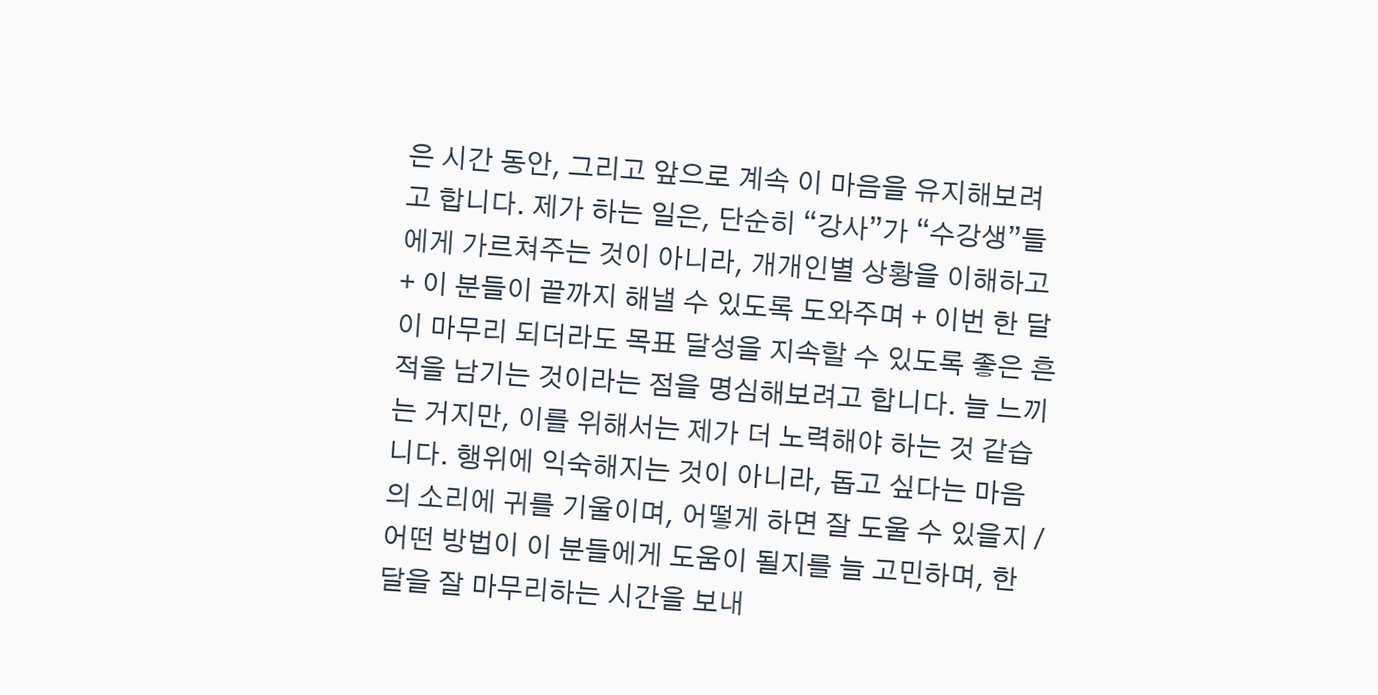은 시간 동안, 그리고 앞으로 계속 이 마음을 유지해보려고 합니다. 제가 하는 일은, 단순히 “강사”가 “수강생”들에게 가르쳐주는 것이 아니라, 개개인별 상황을 이해하고 + 이 분들이 끝까지 해낼 수 있도록 도와주며 + 이번 한 달이 마무리 되더라도 목표 달성을 지속할 수 있도록 좋은 흔적을 남기는 것이라는 점을 명심해보려고 합니다. 늘 느끼는 거지만, 이를 위해서는 제가 더 노력해야 하는 것 같습니다. 행위에 익숙해지는 것이 아니라, 돕고 싶다는 마음의 소리에 귀를 기울이며, 어떻게 하면 잘 도울 수 있을지 / 어떤 방법이 이 분들에게 도움이 될지를 늘 고민하며, 한 달을 잘 마무리하는 시간을 보내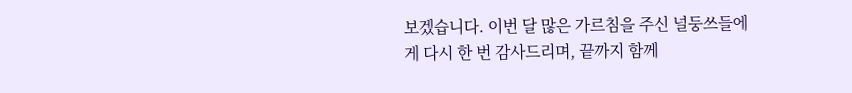보겠습니다. 이번 달 많은 가르침을 주신 널둥쓰들에게 다시 한 번 감사드리며, 끝까지 함께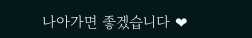나아가면 좋겠습니다 ❤